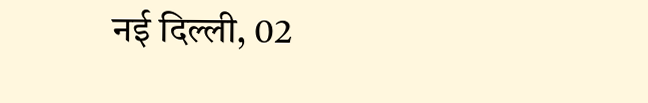नई दिल्ली, 02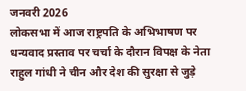जनवरी 2026
लोकसभा में आज राष्ट्रपति के अभिभाषण पर धन्यवाद प्रस्ताव पर चर्चा के दौरान विपक्ष के नेता राहुल गांधी ने चीन और देश की सुरक्षा से जुड़े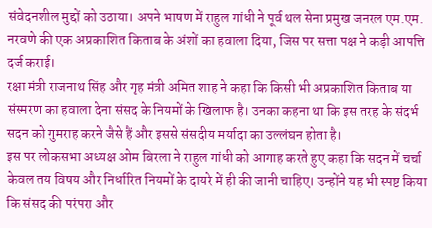संवेदनशील मुद्दों को उठाया। अपने भाषण में राहुल गांधी ने पूर्व थल सेना प्रमुख जनरल एम.एम. नरवणे की एक अप्रकाशित किताब के अंशों का हवाला दिया, जिस पर सत्ता पक्ष ने कड़ी आपत्ति दर्ज कराई।
रक्षा मंत्री राजनाथ सिंह और गृह मंत्री अमित शाह ने कहा कि किसी भी अप्रकाशित किताब या संस्मरण का हवाला देना संसद के नियमों के खिलाफ है। उनका कहना था कि इस तरह के संदर्भ सदन को गुमराह करने जैसे हैं और इससे संसदीय मर्यादा का उल्लंघन होता है।
इस पर लोकसभा अध्यक्ष ओम बिरला ने राहुल गांधी को आगाह करते हुए कहा कि सदन में चर्चा केवल तय विषय और निर्धारित नियमों के दायरे में ही की जानी चाहिए। उन्होंने यह भी स्पष्ट किया कि संसद की परंपरा और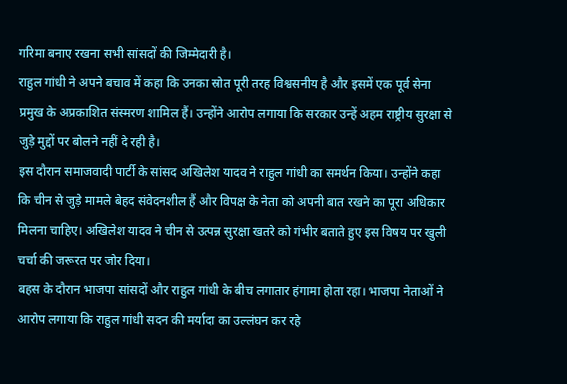गरिमा बनाए रखना सभी सांसदों की जिम्मेदारी है।
राहुल गांधी ने अपने बचाव में कहा कि उनका स्रोत पूरी तरह विश्वसनीय है और इसमें एक पूर्व सेना प्रमुख के अप्रकाशित संस्मरण शामिल हैं। उन्होंने आरोप लगाया कि सरकार उन्हें अहम राष्ट्रीय सुरक्षा से जुड़े मुद्दों पर बोलने नहीं दे रही है।
इस दौरान समाजवादी पार्टी के सांसद अखिलेश यादव ने राहुल गांधी का समर्थन किया। उन्होंने कहा कि चीन से जुड़े मामले बेहद संवेदनशील हैं और विपक्ष के नेता को अपनी बात रखने का पूरा अधिकार मिलना चाहिए। अखिलेश यादव ने चीन से उत्पन्न सुरक्षा खतरे को गंभीर बताते हुए इस विषय पर खुली चर्चा की जरूरत पर जोर दिया।
बहस के दौरान भाजपा सांसदों और राहुल गांधी के बीच लगातार हंगामा होता रहा। भाजपा नेताओं ने आरोप लगाया कि राहुल गांधी सदन की मर्यादा का उल्लंघन कर रहे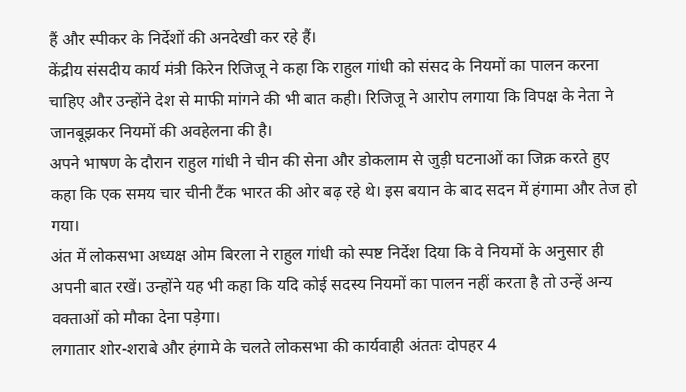हैं और स्पीकर के निर्देशों की अनदेखी कर रहे हैं।
केंद्रीय संसदीय कार्य मंत्री किरेन रिजिजू ने कहा कि राहुल गांधी को संसद के नियमों का पालन करना चाहिए और उन्होंने देश से माफी मांगने की भी बात कही। रिजिजू ने आरोप लगाया कि विपक्ष के नेता ने जानबूझकर नियमों की अवहेलना की है।
अपने भाषण के दौरान राहुल गांधी ने चीन की सेना और डोकलाम से जुड़ी घटनाओं का जिक्र करते हुए कहा कि एक समय चार चीनी टैंक भारत की ओर बढ़ रहे थे। इस बयान के बाद सदन में हंगामा और तेज हो गया।
अंत में लोकसभा अध्यक्ष ओम बिरला ने राहुल गांधी को स्पष्ट निर्देश दिया कि वे नियमों के अनुसार ही अपनी बात रखें। उन्होंने यह भी कहा कि यदि कोई सदस्य नियमों का पालन नहीं करता है तो उन्हें अन्य वक्ताओं को मौका देना पड़ेगा।
लगातार शोर-शराबे और हंगामे के चलते लोकसभा की कार्यवाही अंततः दोपहर 4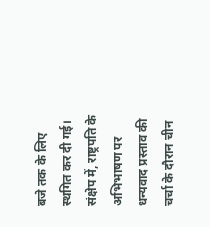बजे तक के लिए स्थगित कर दी गई।
संक्षेप में, राष्ट्रपति के अभिभाषण पर धन्यवाद प्रस्ताव की चर्चा के दौरान चीन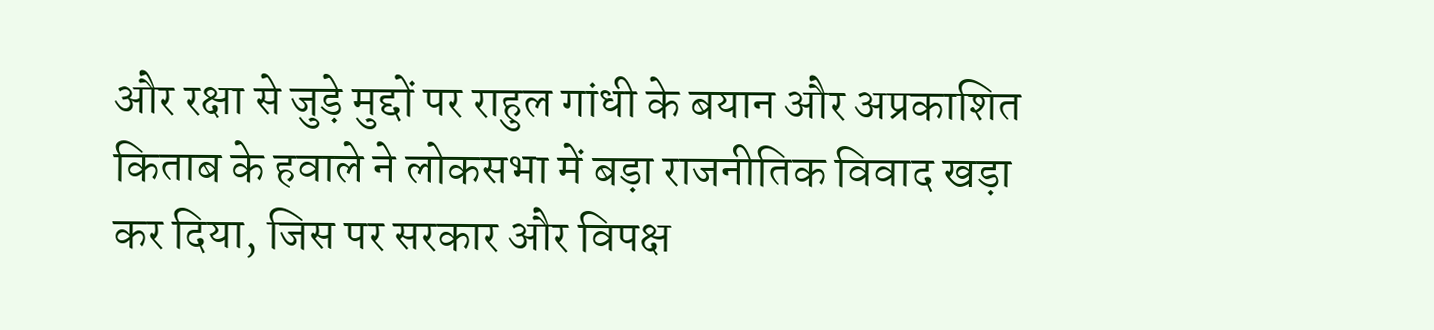और रक्षा से जुड़े मुद्दों पर राहुल गांधी के बयान और अप्रकाशित किताब के हवाले ने लोकसभा में बड़ा राजनीतिक विवाद खड़ा कर दिया, जिस पर सरकार और विपक्ष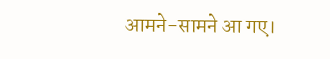आमने-सामने आ गए।